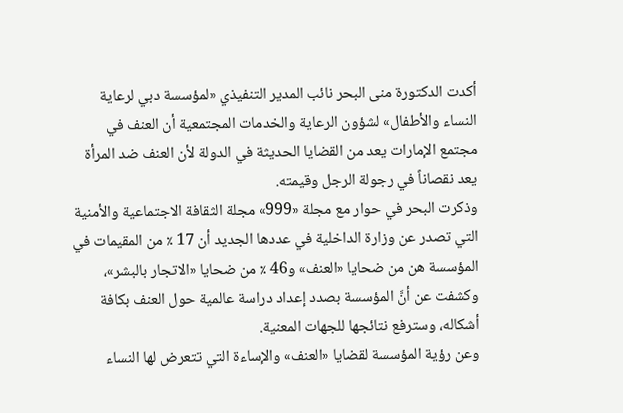أكدت الدكتورة منى البحر نائب المدير التنفيذي «لمؤسسة دبي لرعاية النساء والأطفال» لشؤون الرعاية والخدمات المجتمعية أن العنف في مجتمع الإمارات يعد من القضايا الحديثة في الدولة لأن العنف ضد المرأة يعد نقصاناً في رجولة الرجل وقيمته.
وذكرت البحر في حوار مع مجلة «999» مجلة الثقافة الاجتماعية والأمنية التي تصدر عن وزارة الداخلية في عددها الجديد أن 17 ٪ من المقيمات في المؤسسة هن من ضحايا «العنف» و46 ٪ من ضحايا «الاتجار بالبشر»، وكشفت عن أنَّ المؤسسة بصدد إعداد دراسة عالمية حول العنف بكافة أشكاله، وسترفع نتائجها للجهات المعنية.
وعن رؤية المؤسسة لقضايا «العنف» والإساءة التي تتعرض لها النساء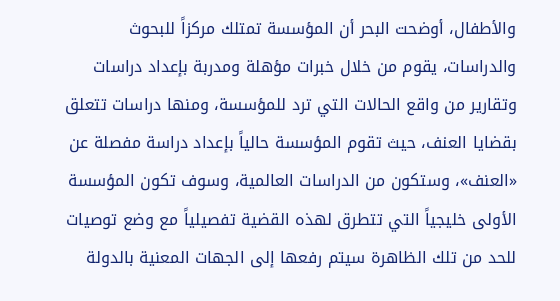والأطفال، أوضحت البحر أن المؤسسة تمتلك مركزاً للبحوث والدراسات، يقوم من خلال خبرات مؤهلة ومدربة بإعداد دراسات وتقارير من واقع الحالات التي ترد للمؤسسة، ومنها دراسات تتعلق بقضايا العنف، حيث تقوم المؤسسة حالياً بإعداد دراسة مفصلة عن «العنف»، وستكون من الدراسات العالمية، وسوف تكون المؤسسة الأولى خليجياً التي تتطرق لهذه القضية تفصيلياً مع وضع توصيات للحد من تلك الظاهرة سيتم رفعها إلى الجهات المعنية بالدولة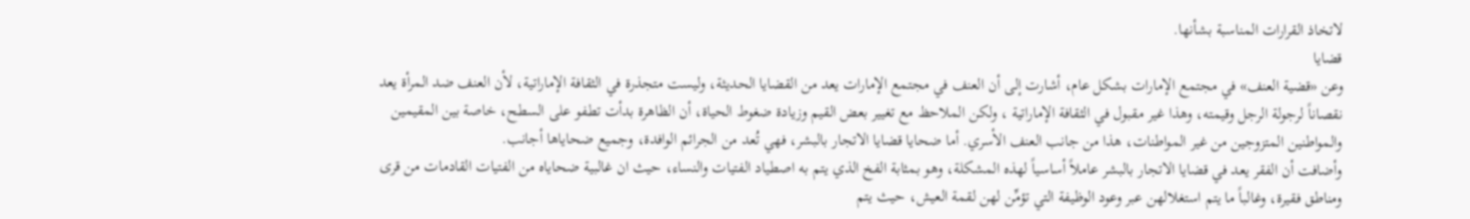لاتخاذ القرارات المناسبة بشأنها.
قضايا
وعن «قضية العنف» في مجتمع الإمارات بشكل عام، أشارت إلى أن العنف في مجتمع الإمارات يعد من القضايا الحديثة، وليست متجذرة في الثقافة الإماراتية، لأن العنف ضد المرأة يعد نقصاناً لرجولة الرجل وقيمته، وهذا غير مقبول في الثقافة الإماراتية ، ولكن الملاحظ مع تغيير بعض القيم وزيادة ضغوط الحياة، أن الظاهرة بدأت تطفو على السطح، خاصة بين المقيمين والمواطنين المتزوجين من غير المواطنات، هذا من جانب العنف الأسري. أما ضحايا قضايا الاتجار بالبشر، فهي تُعد من الجرائم الوافدة، وجميع ضحاياها أجانب.
وأضافت أن الفقر يعد في قضايا الاتجار بالبشر عاملاً أساسياً لهذه المشكلة، وهو بمثابة الفخ الذي يتم به اصطياد الفتيات والنساء، حيث ان غالبية ضحاياه من الفتيات القادمات من قرى ومناطق فقيرة، وغالباً ما يتم استغلالهن عبر وعود الوظيفة التي تؤمِّن لهن لقمة العيش، حيث يتم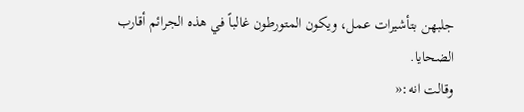جلبهن بتأشيرات عمل، ويكون المتورطون غالباً في هذه الجرائم أقارب الضحايا.
وقالت انه:«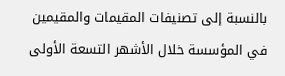بالنسبة إلى تصنيفات المقيمات والمقيمين في المؤسسة خلال الأشهر التسعة الأولى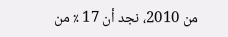من 2010، نجد أن 17 ٪ من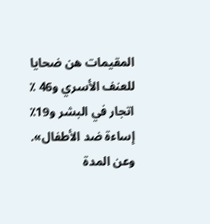المقيمات هن ضحايا للعنف الأسري و46 ٪ اتجار في البشر و19٪ إساءة ضد الأطفال».
وعن المدة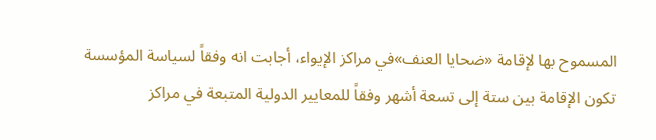المسموح بها لإقامة «ضحايا العنف»في مراكز الإيواء، أجابت انه وفقاً لسياسة المؤسسة تكون الإقامة بين ستة إلى تسعة أشهر وفقاً للمعايير الدولية المتبعة في مراكز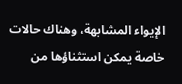الإيواء المشابهة، وهناك حالات خاصة يمكن استثناؤها من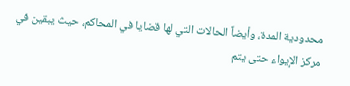محدودية المدة، وأيضاً الحالات التي لها قضايا في المحاكم، حيث يبقين في مركز الإيواء حتى يتم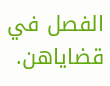الفصل في قضاياهن.